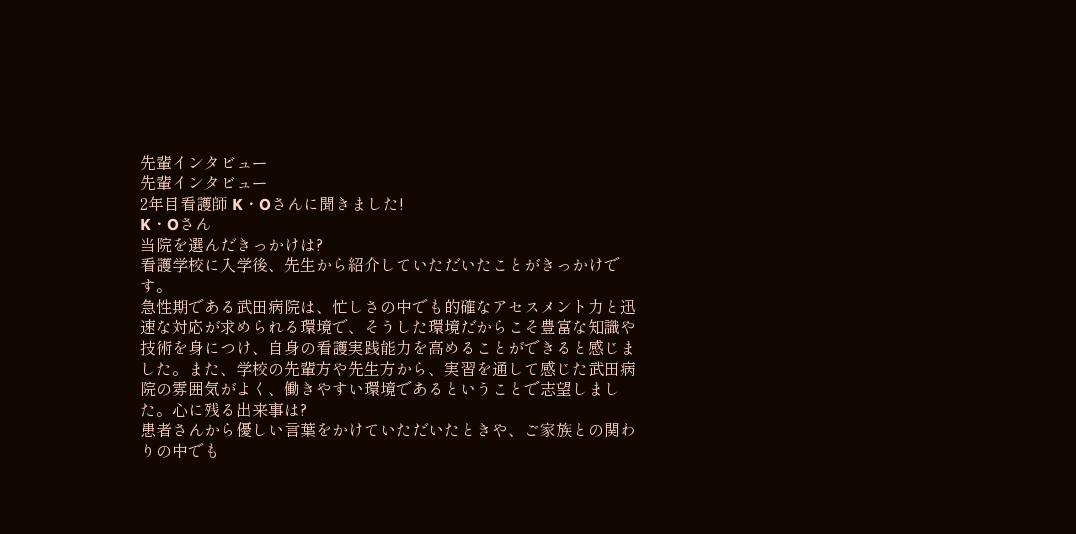先輩インタビュー
先輩インタビュー
2年目看護師 K・Oさんに聞きました!
K・Oさん
当院を選んだきっかけは?
看護学校に入学後、先生から紹介していただいたことがきっかけです。
急性期である武田病院は、忙しさの中でも的確なアセスメント力と迅速な対応が求められる環境で、そうした環境だからこそ豊富な知識や技術を身につけ、自身の看護実践能力を高めることができると感じました。また、学校の先輩方や先生方から、実習を通して感じた武田病院の雰囲気がよく、働きやすい環境であるということで志望しました。心に残る出来事は?
患者さんから優しい言葉をかけていただいたときや、ご家族との関わりの中でも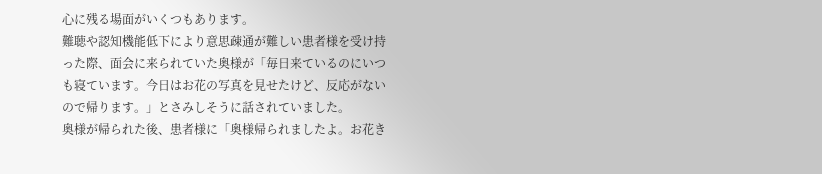心に残る場面がいくつもあります。
難聴や認知機能低下により意思疎通が難しい患者様を受け持った際、面会に来られていた奥様が「毎日来ているのにいつも寝ています。今日はお花の写真を見せたけど、反応がないので帰ります。」とさみしそうに話されていました。
奥様が帰られた後、患者様に「奥様帰られましたよ。お花き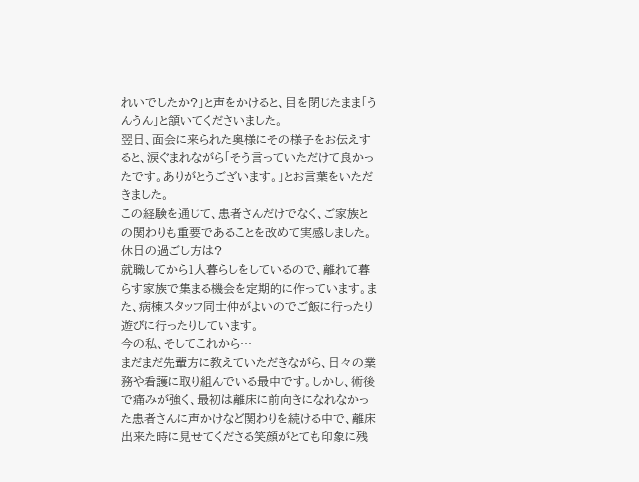れいでしたか?」と声をかけると、目を閉じたまま「うんうん」と頷いてくださいました。
翌日、面会に来られた奥様にその様子をお伝えすると、涙ぐまれながら「そう言っていただけて良かったです。ありがとうございます。」とお言葉をいただきました。
この経験を通じて、患者さんだけでなく、ご家族との関わりも重要であることを改めて実感しました。休日の過ごし方は?
就職してから1人暮らしをしているので、離れて暮らす家族で集まる機会を定期的に作っています。また、病棟スタッフ同士仲がよいのでご飯に行ったり遊びに行ったりしています。
今の私、そしてこれから…
まだまだ先輩方に教えていただきながら、日々の業務や看護に取り組んでいる最中です。しかし、術後で痛みが強く、最初は離床に前向きになれなかった患者さんに声かけなど関わりを続ける中で、離床出来た時に見せてくださる笑顔がとても印象に残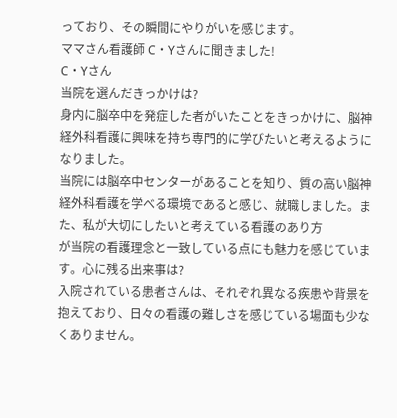っており、その瞬間にやりがいを感じます。
ママさん看護師 C・Yさんに聞きました!
C・Yさん
当院を選んだきっかけは?
身内に脳卒中を発症した者がいたことをきっかけに、脳神経外科看護に興味を持ち専門的に学びたいと考えるようになりました。
当院には脳卒中センターがあることを知り、質の高い脳神経外科看護を学べる環境であると感じ、就職しました。また、私が大切にしたいと考えている看護のあり方
が当院の看護理念と一致している点にも魅力を感じています。心に残る出来事は?
入院されている患者さんは、それぞれ異なる疾患や背景を抱えており、日々の看護の難しさを感じている場面も少なくありません。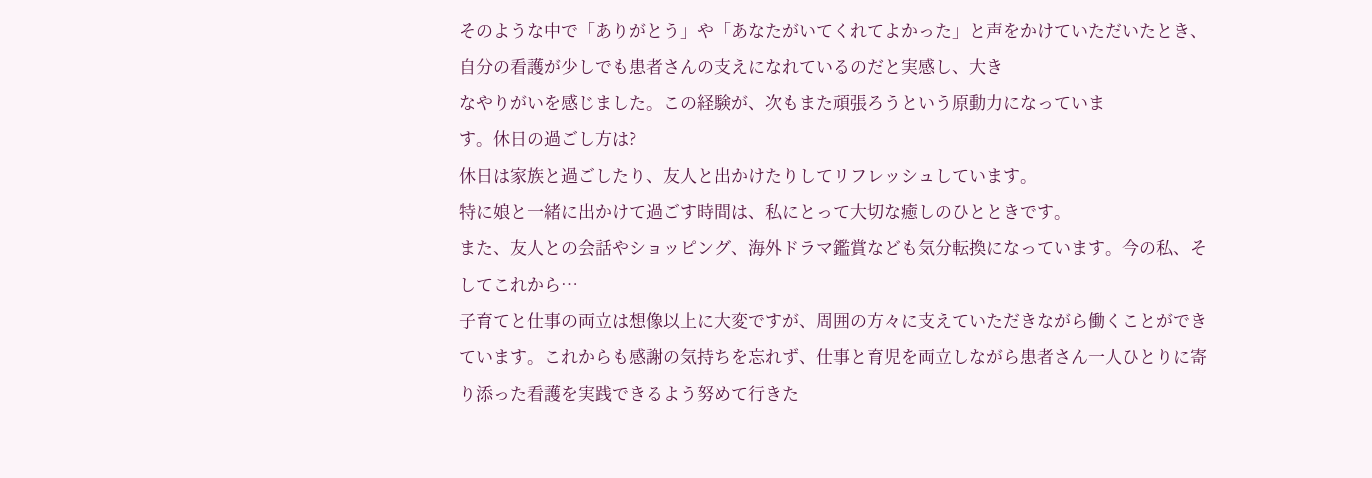そのような中で「ありがとう」や「あなたがいてくれてよかった」と声をかけていただいたとき、自分の看護が少しでも患者さんの支えになれているのだと実感し、大き
なやりがいを感じました。この経験が、次もまた頑張ろうという原動力になっていま
す。休日の過ごし方は?
休日は家族と過ごしたり、友人と出かけたりしてリフレッシュしています。
特に娘と一緒に出かけて過ごす時間は、私にとって大切な癒しのひとときです。
また、友人との会話やショッピング、海外ドラマ鑑賞なども気分転換になっています。今の私、そしてこれから…
子育てと仕事の両立は想像以上に大変ですが、周囲の方々に支えていただきながら働くことができています。これからも感謝の気持ちを忘れず、仕事と育児を両立しながら患者さん一人ひとりに寄り添った看護を実践できるよう努めて行きた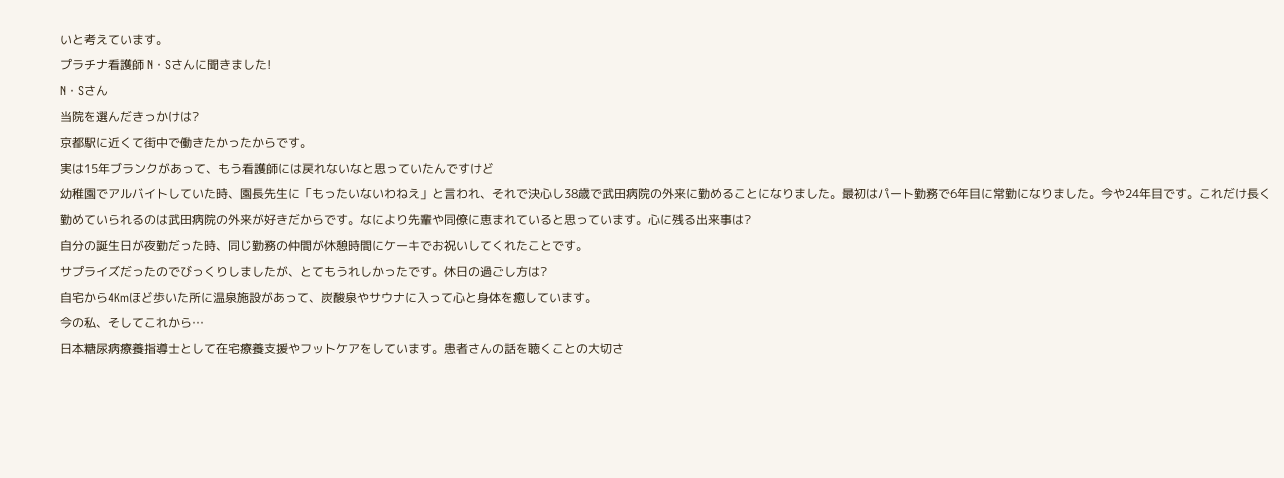いと考えています。
プラチナ看護師 N・Sさんに聞きました!
N・Sさん
当院を選んだきっかけは?
京都駅に近くて街中で働きたかったからです。
実は15年ブランクがあって、もう看護師には戻れないなと思っていたんですけど
幼稚園でアルバイトしていた時、園長先生に「もったいないわねえ」と言われ、それで決心し38歳で武田病院の外来に勤めることになりました。最初はパート勤務で6年目に常勤になりました。今や24年目です。これだけ長く勤めていられるのは武田病院の外来が好きだからです。なにより先輩や同僚に恵まれていると思っています。心に残る出来事は?
自分の誕生日が夜勤だった時、同じ勤務の仲間が休憩時間にケーキでお祝いしてくれたことです。
サプライズだったのでびっくりしましたが、とてもうれしかったです。休日の過ごし方は?
自宅から4Kmほど歩いた所に温泉施設があって、炭酸泉やサウナに入って心と身体を癒しています。
今の私、そしてこれから…
日本糖尿病療養指導士として在宅療養支援やフットケアをしています。患者さんの話を聴くことの大切さ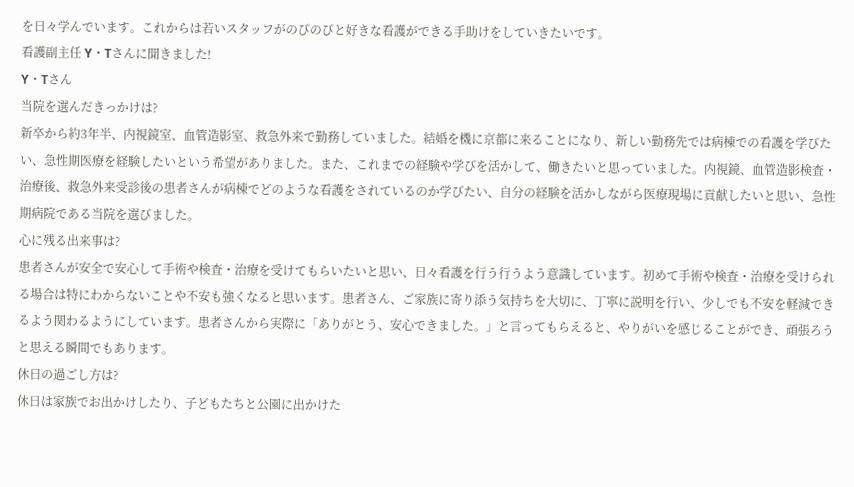を日々学んでいます。これからは若いスタッフがのびのびと好きな看護ができる手助けをしていきたいです。
看護副主任 Y・Tさんに聞きました!
Y・Tさん
当院を選んだきっかけは?
新卒から約3年半、内視鏡室、血管造影室、救急外来で勤務していました。結婚を機に京都に来ることになり、新しい勤務先では病棟での看護を学びたい、急性期医療を経験したいという希望がありました。また、これまでの経験や学びを活かして、働きたいと思っていました。内視鏡、血管造影検査・治療後、救急外来受診後の患者さんが病棟でどのような看護をされているのか学びたい、自分の経験を活かしながら医療現場に貢献したいと思い、急性期病院である当院を選びました。
心に残る出来事は?
患者さんが安全で安心して手術や検査・治療を受けてもらいたいと思い、日々看護を行う行うよう意識しています。初めて手術や検査・治療を受けられる場合は特にわからないことや不安も強くなると思います。患者さん、ご家族に寄り添う気持ちを大切に、丁寧に説明を行い、少しでも不安を軽減できるよう関わるようにしています。患者さんから実際に「ありがとう、安心できました。」と言ってもらえると、やりがいを感じることができ、頑張ろうと思える瞬間でもあります。
休日の過ごし方は?
休日は家族でお出かけしたり、子どもたちと公園に出かけた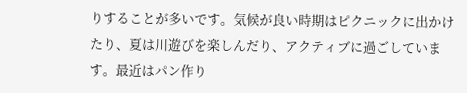りすることが多いです。気候が良い時期はピクニックに出かけたり、夏は川遊びを楽しんだり、アクティブに過ごしています。最近はパン作り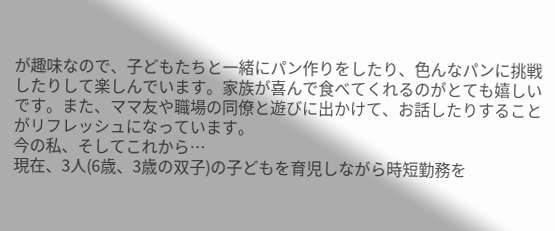が趣味なので、子どもたちと一緒にパン作りをしたり、色んなパンに挑戦したりして楽しんでいます。家族が喜んで食べてくれるのがとても嬉しいです。また、ママ友や職場の同僚と遊びに出かけて、お話したりすることがリフレッシュになっています。
今の私、そしてこれから…
現在、3人(6歳、3歳の双子)の子どもを育児しながら時短勤務を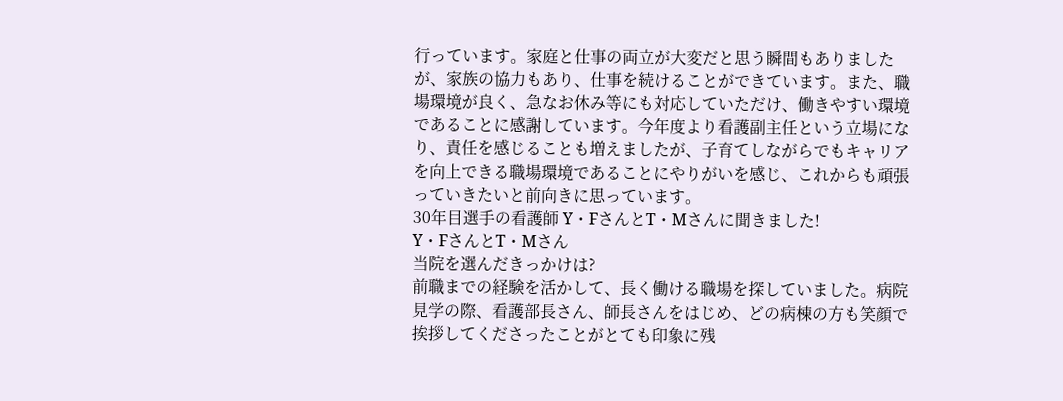行っています。家庭と仕事の両立が大変だと思う瞬間もありましたが、家族の協力もあり、仕事を続けることができています。また、職場環境が良く、急なお休み等にも対応していただけ、働きやすい環境であることに感謝しています。今年度より看護副主任という立場になり、責任を感じることも増えましたが、子育てしながらでもキャリアを向上できる職場環境であることにやりがいを感じ、これからも頑張っていきたいと前向きに思っています。
30年目選手の看護師 Y・FさんとT・Mさんに聞きました!
Y・FさんとT・Mさん
当院を選んだきっかけは?
前職までの経験を活かして、長く働ける職場を探していました。病院見学の際、看護部長さん、師長さんをはじめ、どの病棟の方も笑顔で挨拶してくださったことがとても印象に残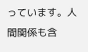っています。人間関係も含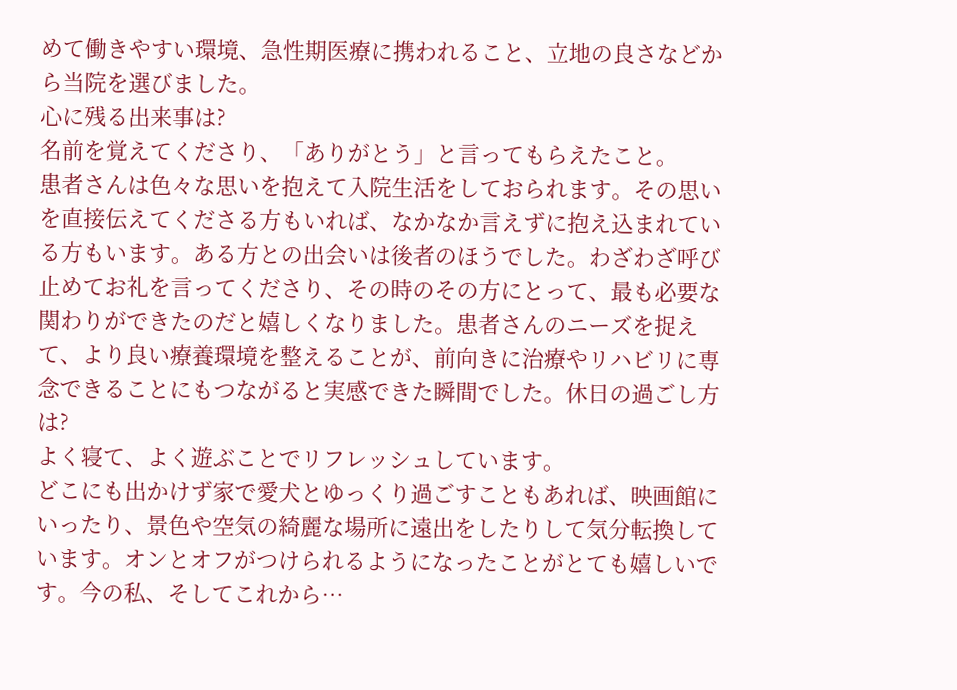めて働きやすい環境、急性期医療に携われること、立地の良さなどから当院を選びました。
心に残る出来事は?
名前を覚えてくださり、「ありがとう」と言ってもらえたこと。
患者さんは色々な思いを抱えて入院生活をしておられます。その思いを直接伝えてくださる方もいれば、なかなか言えずに抱え込まれている方もいます。ある方との出会いは後者のほうでした。わざわざ呼び止めてお礼を言ってくださり、その時のその方にとって、最も必要な関わりができたのだと嬉しくなりました。患者さんのニーズを捉えて、より良い療養環境を整えることが、前向きに治療やリハビリに専念できることにもつながると実感できた瞬間でした。休日の過ごし方は?
よく寝て、よく遊ぶことでリフレッシュしています。
どこにも出かけず家で愛犬とゆっくり過ごすこともあれば、映画館にいったり、景色や空気の綺麗な場所に遠出をしたりして気分転換しています。オンとオフがつけられるようになったことがとても嬉しいです。今の私、そしてこれから…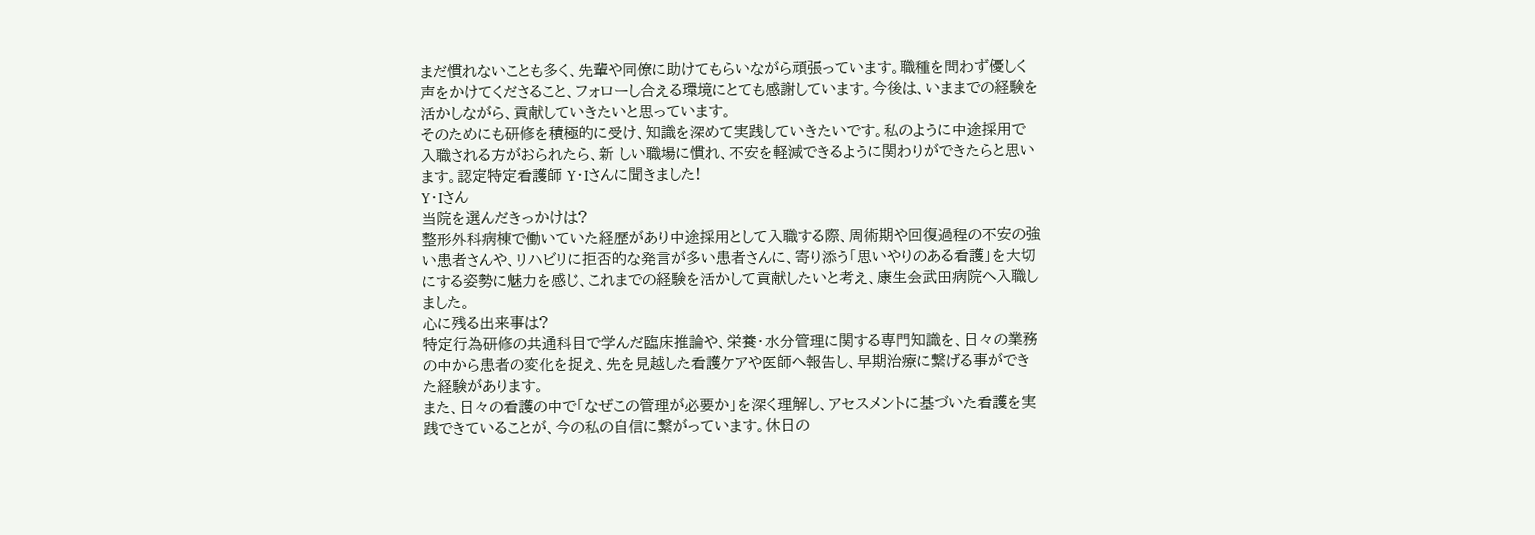まだ慣れないことも多く、先輩や同僚に助けてもらいながら頑張っています。職種を問わず優しく声をかけてくださること、フォローし合える環境にとても感謝しています。今後は、いままでの経験を活かしながら、貢献していきたいと思っています。
そのためにも研修を積極的に受け、知識を深めて実践していきたいです。私のように中途採用で入職される方がおられたら、新 しい職場に慣れ、不安を軽減できるように関わりができたらと思います。認定特定看護師 Y・Iさんに聞きました!
Y・Iさん
当院を選んだきっかけは?
整形外科病棟で働いていた経歴があり中途採用として入職する際、周術期や回復過程の不安の強い患者さんや、リハビリに拒否的な発言が多い患者さんに、寄り添う「思いやりのある看護」を大切にする姿勢に魅力を感じ、これまでの経験を活かして貢献したいと考え、康生会武田病院へ入職しました。
心に残る出来事は?
特定行為研修の共通科目で学んだ臨床推論や、栄養・水分管理に関する専門知識を、日々の業務の中から患者の変化を捉え、先を見越した看護ケアや医師へ報告し、早期治療に繋げる事ができた経験があります。
また、日々の看護の中で「なぜこの管理が必要か」を深く理解し、アセスメントに基づいた看護を実践できていることが、今の私の自信に繋がっています。休日の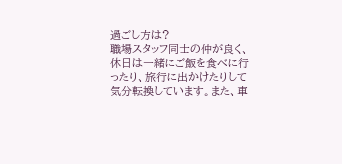過ごし方は?
職場スタッフ同士の仲が良く、休日は一緒にご飯を食べに行ったり、旅行に出かけたりして気分転換しています。また、車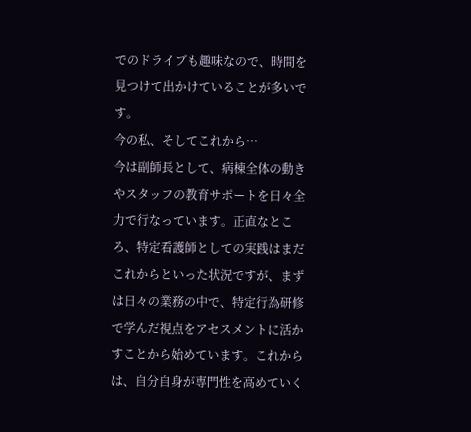でのドライブも趣味なので、時間を見つけて出かけていることが多いです。
今の私、そしてこれから…
今は副師長として、病棟全体の動きやスタッフの教育サポートを日々全力で行なっています。正直なところ、特定看護師としての実践はまだこれからといった状況ですが、まずは日々の業務の中で、特定行為研修で学んだ視点をアセスメントに活かすことから始めています。これからは、自分自身が専門性を高めていく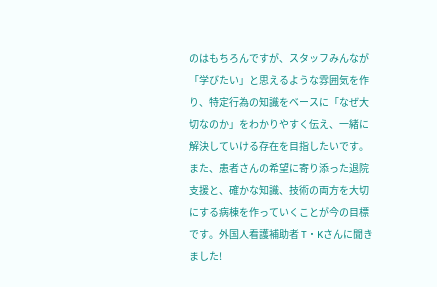のはもちろんですが、スタッフみんなが「学びたい」と思えるような雰囲気を作り、特定行為の知識をベースに「なぜ大切なのか」をわかりやすく伝え、一緒に解決していける存在を目指したいです。
また、患者さんの希望に寄り添った退院支援と、確かな知識、技術の両方を大切にする病棟を作っていくことが今の目標です。外国人看護補助者 T・Kさんに聞きました!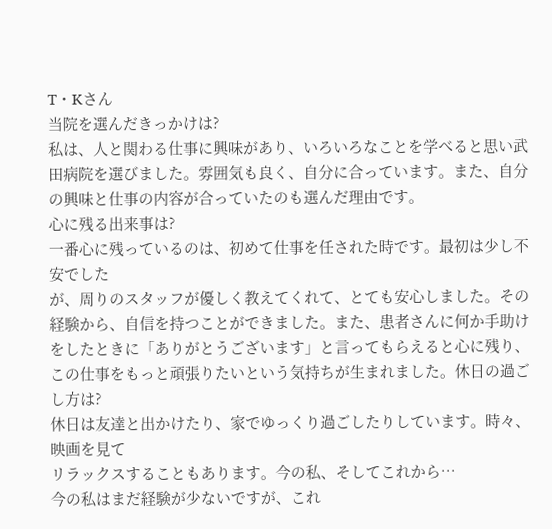T・Kさん
当院を選んだきっかけは?
私は、人と関わる仕事に興味があり、いろいろなことを学べると思い武田病院を選びました。雰囲気も良く、自分に合っています。また、自分の興味と仕事の内容が合っていたのも選んだ理由です。
心に残る出来事は?
一番心に残っているのは、初めて仕事を任された時です。最初は少し不安でした
が、周りのスタッフが優しく教えてくれて、とても安心しました。その経験から、自信を持つことができました。また、患者さんに何か手助けをしたときに「ありがとうございます」と言ってもらえると心に残り、この仕事をもっと頑張りたいという気持ちが生まれました。休日の過ごし方は?
休日は友達と出かけたり、家でゆっくり過ごしたりしています。時々、映画を見て
リラックスすることもあります。今の私、そしてこれから…
今の私はまだ経験が少ないですが、これ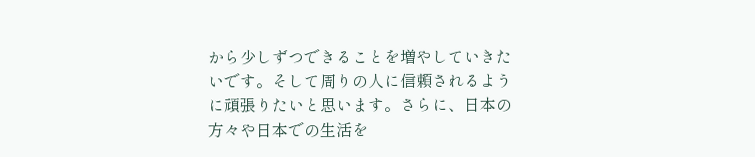から少しずつできることを増やしていきた
いです。そして周りの人に信頼されるように頑張りたいと思います。さらに、日本の方々や日本での生活を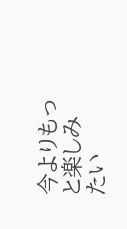今よりもっと楽しみたい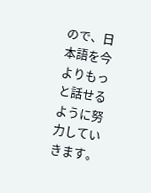ので、日本語を今よりもっと話せるように努力していきます。